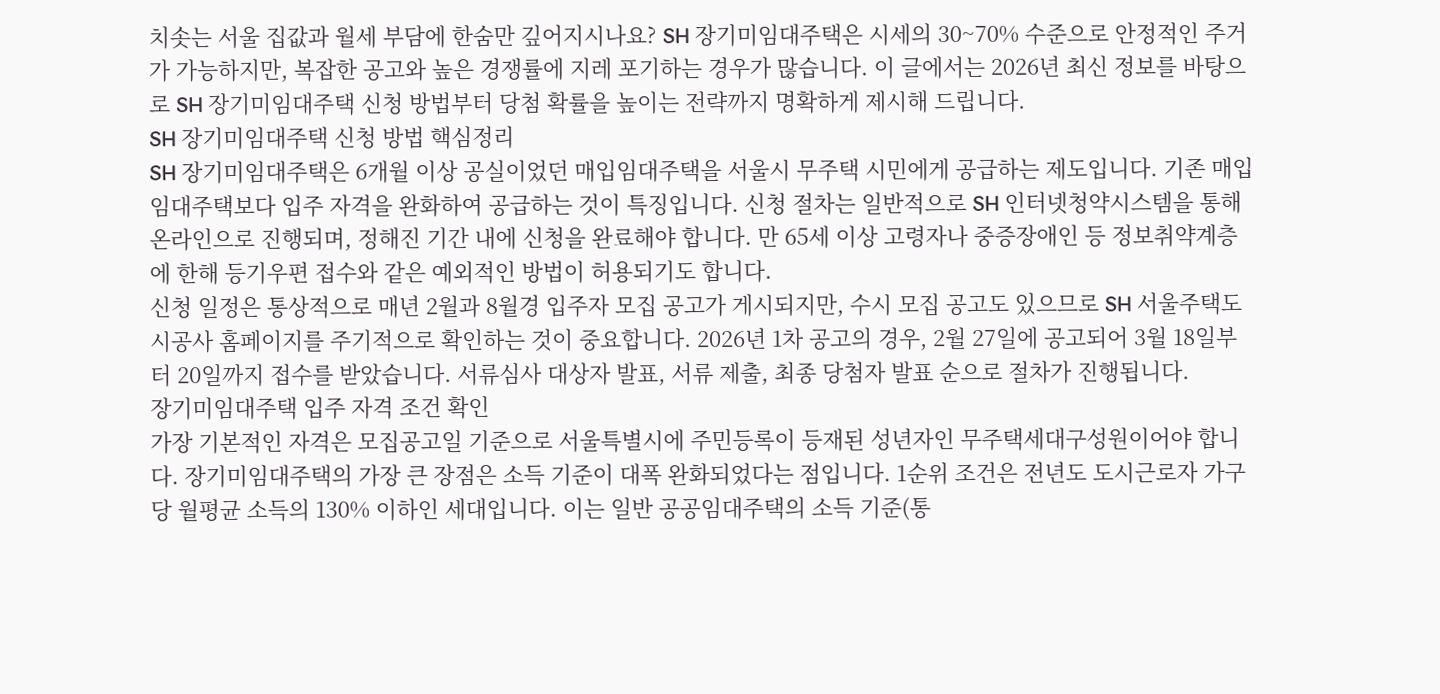치솟는 서울 집값과 월세 부담에 한숨만 깊어지시나요? SH 장기미임대주택은 시세의 30~70% 수준으로 안정적인 주거가 가능하지만, 복잡한 공고와 높은 경쟁률에 지레 포기하는 경우가 많습니다. 이 글에서는 2026년 최신 정보를 바탕으로 SH 장기미임대주택 신청 방법부터 당첨 확률을 높이는 전략까지 명확하게 제시해 드립니다.
SH 장기미임대주택 신청 방법 핵심정리
SH 장기미임대주택은 6개월 이상 공실이었던 매입임대주택을 서울시 무주택 시민에게 공급하는 제도입니다. 기존 매입임대주택보다 입주 자격을 완화하여 공급하는 것이 특징입니다. 신청 절차는 일반적으로 SH 인터넷청약시스템을 통해 온라인으로 진행되며, 정해진 기간 내에 신청을 완료해야 합니다. 만 65세 이상 고령자나 중증장애인 등 정보취약계층에 한해 등기우편 접수와 같은 예외적인 방법이 허용되기도 합니다.
신청 일정은 통상적으로 매년 2월과 8월경 입주자 모집 공고가 게시되지만, 수시 모집 공고도 있으므로 SH 서울주택도시공사 홈페이지를 주기적으로 확인하는 것이 중요합니다. 2026년 1차 공고의 경우, 2월 27일에 공고되어 3월 18일부터 20일까지 접수를 받았습니다. 서류심사 대상자 발표, 서류 제출, 최종 당첨자 발표 순으로 절차가 진행됩니다.
장기미임대주택 입주 자격 조건 확인
가장 기본적인 자격은 모집공고일 기준으로 서울특별시에 주민등록이 등재된 성년자인 무주택세대구성원이어야 합니다. 장기미임대주택의 가장 큰 장점은 소득 기준이 대폭 완화되었다는 점입니다. 1순위 조건은 전년도 도시근로자 가구당 월평균 소득의 130% 이하인 세대입니다. 이는 일반 공공임대주택의 소득 기준(통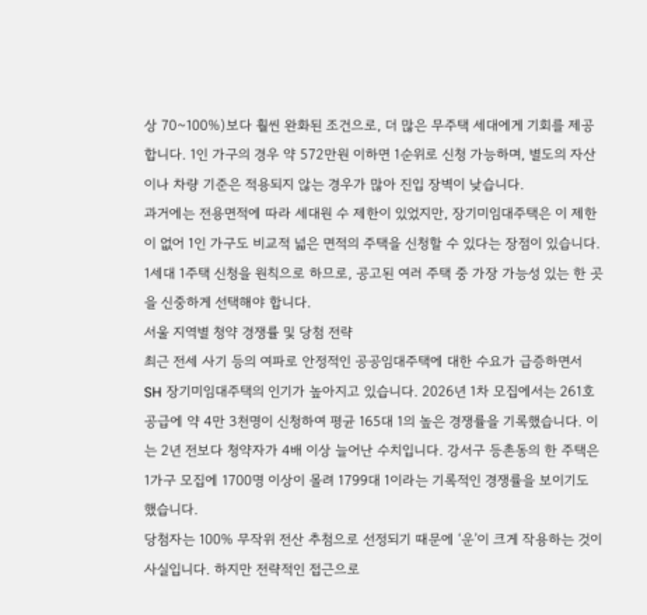상 70~100%)보다 훨씬 완화된 조건으로, 더 많은 무주택 세대에게 기회를 제공합니다. 1인 가구의 경우 약 572만원 이하면 1순위로 신청 가능하며, 별도의 자산이나 차량 기준은 적용되지 않는 경우가 많아 진입 장벽이 낮습니다.
과거에는 전용면적에 따라 세대원 수 제한이 있었지만, 장기미임대주택은 이 제한이 없어 1인 가구도 비교적 넓은 면적의 주택을 신청할 수 있다는 장점이 있습니다. 1세대 1주택 신청을 원칙으로 하므로, 공고된 여러 주택 중 가장 가능성 있는 한 곳을 신중하게 선택해야 합니다.
서울 지역별 청약 경쟁률 및 당첨 전략
최근 전세 사기 등의 여파로 안정적인 공공임대주택에 대한 수요가 급증하면서 SH 장기미임대주택의 인기가 높아지고 있습니다. 2026년 1차 모집에서는 261호 공급에 약 4만 3천명이 신청하여 평균 165대 1의 높은 경쟁률을 기록했습니다. 이는 2년 전보다 청약자가 4배 이상 늘어난 수치입니다. 강서구 등촌동의 한 주택은 1가구 모집에 1700명 이상이 몰려 1799대 1이라는 기록적인 경쟁률을 보이기도 했습니다.
당첨자는 100% 무작위 전산 추첨으로 선정되기 때문에 ‘운’이 크게 작용하는 것이 사실입니다. 하지만 전략적인 접근으로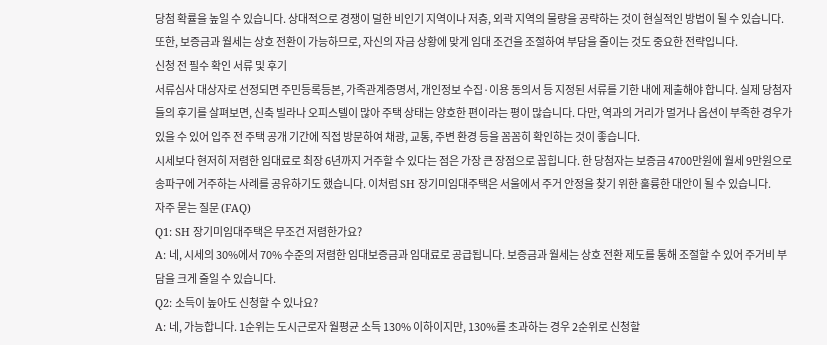당첨 확률을 높일 수 있습니다. 상대적으로 경쟁이 덜한 비인기 지역이나 저층, 외곽 지역의 물량을 공략하는 것이 현실적인 방법이 될 수 있습니다. 또한, 보증금과 월세는 상호 전환이 가능하므로, 자신의 자금 상황에 맞게 임대 조건을 조절하여 부담을 줄이는 것도 중요한 전략입니다.
신청 전 필수 확인 서류 및 후기
서류심사 대상자로 선정되면 주민등록등본, 가족관계증명서, 개인정보 수집·이용 동의서 등 지정된 서류를 기한 내에 제출해야 합니다. 실제 당첨자들의 후기를 살펴보면, 신축 빌라나 오피스텔이 많아 주택 상태는 양호한 편이라는 평이 많습니다. 다만, 역과의 거리가 멀거나 옵션이 부족한 경우가 있을 수 있어 입주 전 주택 공개 기간에 직접 방문하여 채광, 교통, 주변 환경 등을 꼼꼼히 확인하는 것이 좋습니다.
시세보다 현저히 저렴한 임대료로 최장 6년까지 거주할 수 있다는 점은 가장 큰 장점으로 꼽힙니다. 한 당첨자는 보증금 4700만원에 월세 9만원으로 송파구에 거주하는 사례를 공유하기도 했습니다. 이처럼 SH 장기미임대주택은 서울에서 주거 안정을 찾기 위한 훌륭한 대안이 될 수 있습니다.
자주 묻는 질문 (FAQ)
Q1: SH 장기미임대주택은 무조건 저렴한가요?
A: 네, 시세의 30%에서 70% 수준의 저렴한 임대보증금과 임대료로 공급됩니다. 보증금과 월세는 상호 전환 제도를 통해 조절할 수 있어 주거비 부담을 크게 줄일 수 있습니다.
Q2: 소득이 높아도 신청할 수 있나요?
A: 네, 가능합니다. 1순위는 도시근로자 월평균 소득 130% 이하이지만, 130%를 초과하는 경우 2순위로 신청할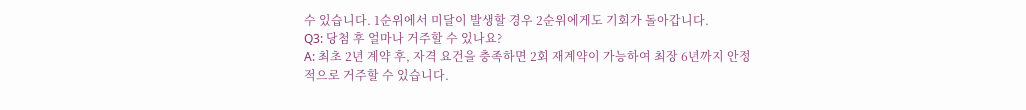수 있습니다. 1순위에서 미달이 발생할 경우 2순위에게도 기회가 돌아갑니다.
Q3: 당첨 후 얼마나 거주할 수 있나요?
A: 최초 2년 계약 후, 자격 요건을 충족하면 2회 재계약이 가능하여 최장 6년까지 안정적으로 거주할 수 있습니다.